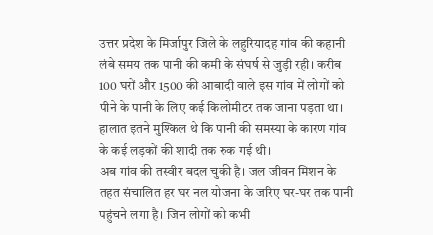उत्तर प्रदेश के मिर्जापुर जिले के लहुरियादह गांव की कहानी लंबे समय तक पानी की कमी के संघर्ष से जुड़ी रही। करीब 100 घरों और 1500 की आबादी वाले इस गांव में लोगों को पीने के पानी के लिए कई किलोमीटर तक जाना पड़ता था। हालात इतने मुश्किल थे कि पानी की समस्या के कारण गांव के कई लड़कों की शादी तक रुक गई थी।
अब गांव की तस्वीर बदल चुकी है। जल जीवन मिशन के तहत संचालित हर घर नल योजना के जरिए घर-घर तक पानी पहुंचने लगा है। जिन लोगों को कभी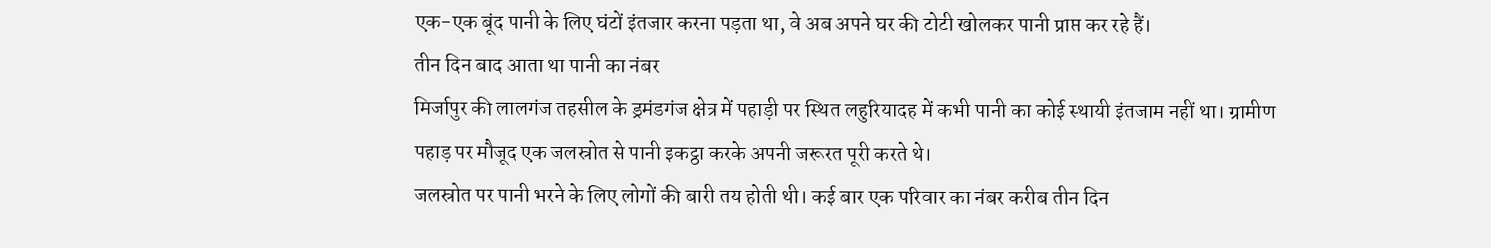एक-एक बूंद पानी के लिए घंटों इंतजार करना पड़ता था, वे अब अपने घर की टोटी खोलकर पानी प्राप्त कर रहे हैं।
तीन दिन बाद आता था पानी का नंबर
मिर्जापुर की लालगंज तहसील के ड्रमंडगंज क्षेत्र में पहाड़ी पर स्थित लहुरियादह में कभी पानी का कोई स्थायी इंतजाम नहीं था। ग्रामीण पहाड़ पर मौजूद एक जलस्रोत से पानी इकट्ठा करके अपनी जरूरत पूरी करते थे।
जलस्रोत पर पानी भरने के लिए लोगों की बारी तय होती थी। कई बार एक परिवार का नंबर करीब तीन दिन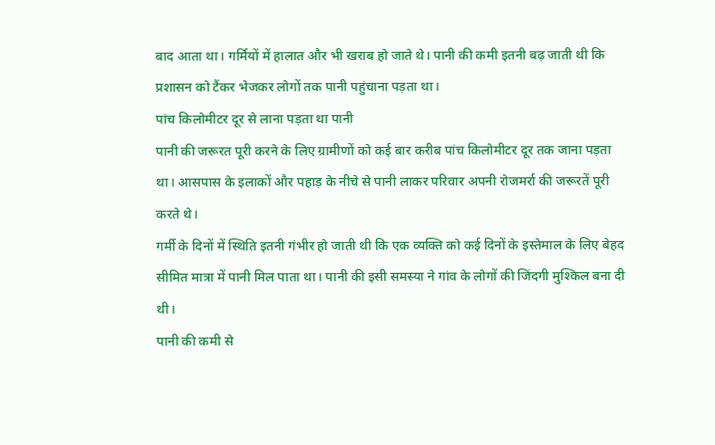बाद आता था। गर्मियों में हालात और भी खराब हो जाते थे। पानी की कमी इतनी बढ़ जाती थी कि प्रशासन को टैंकर भेजकर लोगों तक पानी पहुंचाना पड़ता था।
पांच किलोमीटर दूर से लाना पड़ता था पानी
पानी की जरूरत पूरी करने के लिए ग्रामीणों को कई बार करीब पांच किलोमीटर दूर तक जाना पड़ता था। आसपास के इलाकों और पहाड़ के नीचे से पानी लाकर परिवार अपनी रोजमर्रा की जरूरतें पूरी करते थे।
गर्मी के दिनों में स्थिति इतनी गंभीर हो जाती थी कि एक व्यक्ति को कई दिनों के इस्तेमाल के लिए बेहद सीमित मात्रा में पानी मिल पाता था। पानी की इसी समस्या ने गांव के लोगों की जिंदगी मुश्किल बना दी थी।
पानी की कमी से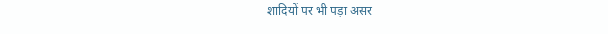शादियों पर भी पड़ा असर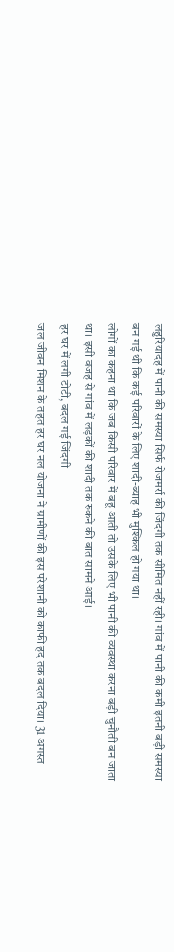लहुरियादह में पानी की समस्या सिर्फ रोजमर्रा की जिंदगी तक सीमित नहीं रही। गांव में पानी की कमी इतनी बड़ी समस्या बन गई थी कि कई परिवारों के लिए शादी-ब्याह भी मुश्किल हो गया था।
लोगों का कहना था कि जब किसी परिवार में बहू आती तो उसके लिए भी पानी की व्यवस्था करना बड़ी चुनौती बन जाता था। इसी वजह से गांव में लड़कों की शादी तक रुकने की बात सामने आई।
हर घर में लगी टोटी, बदल गई जिंदगी
जल जीवन मिशन के तहत हर घर नल योजना ने ग्रामीणों की इस परेशानी को काफी हद तक बदल दिया। 31 अगस्त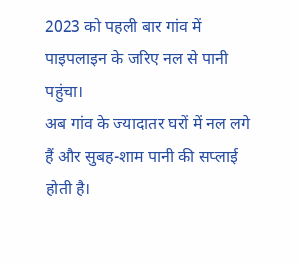2023 को पहली बार गांव में पाइपलाइन के जरिए नल से पानी पहुंचा।
अब गांव के ज्यादातर घरों में नल लगे हैं और सुबह-शाम पानी की सप्लाई होती है।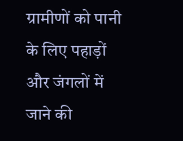ग्रामीणों को पानी के लिए पहाड़ों और जंगलों में जाने की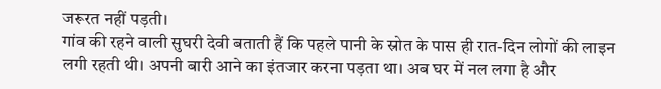जरूरत नहीं पड़ती।
गांव की रहने वाली सुघरी देवी बताती हैं कि पहले पानी के स्रोत के पास ही रात-दिन लोगों की लाइन लगी रहती थी। अपनी बारी आने का इंतजार करना पड़ता था। अब घर में नल लगा है और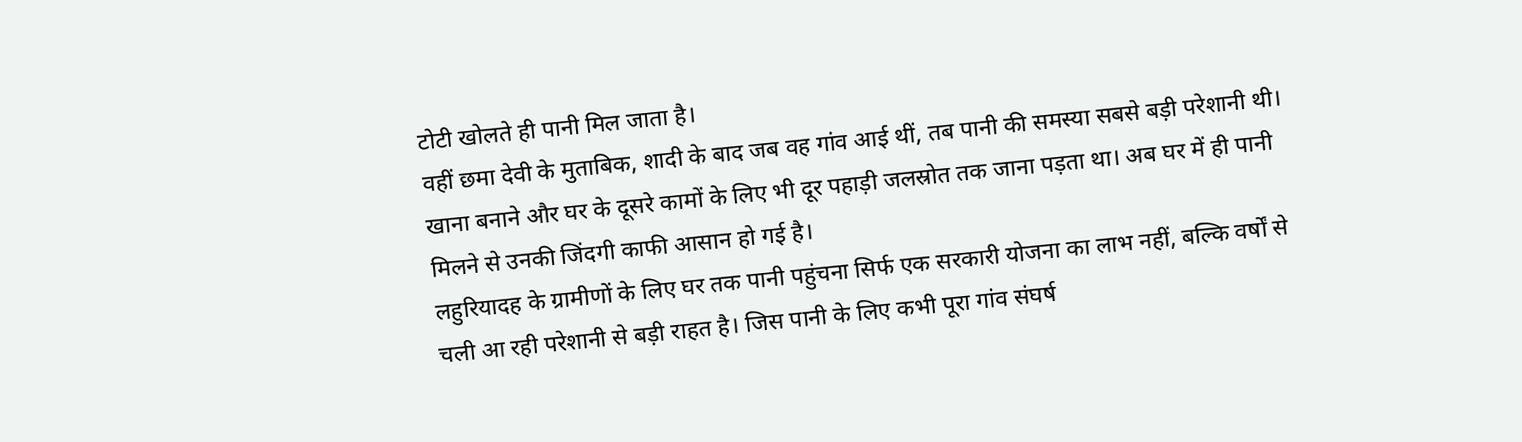टोटी खोलते ही पानी मिल जाता है।
वहीं छमा देवी के मुताबिक, शादी के बाद जब वह गांव आई थीं, तब पानी की समस्या सबसे बड़ी परेशानी थी। खाना बनाने और घर के दूसरे कामों के लिए भी दूर पहाड़ी जलस्रोत तक जाना पड़ता था। अब घर में ही पानी मिलने से उनकी जिंदगी काफी आसान हो गई है।
लहुरियादह के ग्रामीणों के लिए घर तक पानी पहुंचना सिर्फ एक सरकारी योजना का लाभ नहीं, बल्कि वर्षों से चली आ रही परेशानी से बड़ी राहत है। जिस पानी के लिए कभी पूरा गांव संघर्ष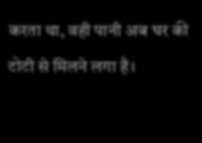करता था, वही पानी अब घर की टोटी से मिलने लगा है।